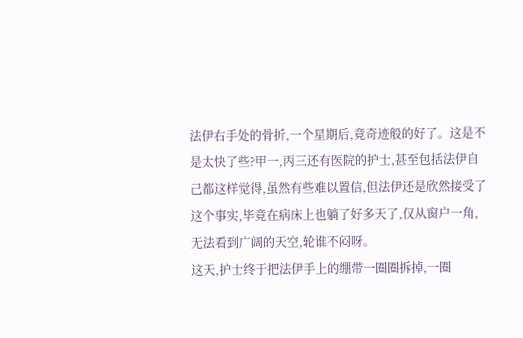法伊右手处的骨折,一个星期后,竟奇迹般的好了。这是不是太快了些?甲一,丙三还有医院的护士,甚至包括法伊自己都这样觉得,虽然有些难以置信,但法伊还是欣然接受了这个事实,毕竟在病床上也躺了好多天了,仅从窗户一角,无法看到广阔的天空,轮谁不闷呀。
这天,护士终于把法伊手上的绷带一圈圈拆掉,一圈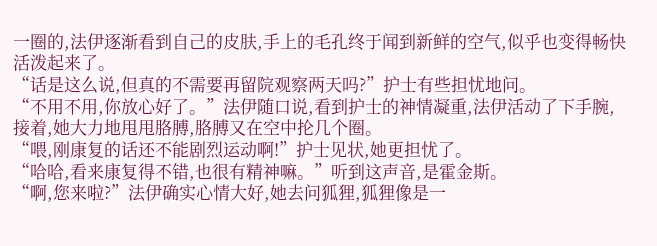一圈的,法伊逐渐看到自己的皮肤,手上的毛孔终于闻到新鲜的空气,似乎也变得畅快活泼起来了。
“话是这么说,但真的不需要再留院观察两天吗?”护士有些担忧地问。
“不用不用,你放心好了。”法伊随口说,看到护士的神情凝重,法伊活动了下手腕,接着,她大力地甩甩胳膊,胳膊又在空中抡几个圈。
“喂,刚康复的话还不能剧烈运动啊!”护士见状,她更担忧了。
“哈哈,看来康复得不错,也很有精神嘛。”听到这声音,是霍金斯。
“啊,您来啦?”法伊确实心情大好,她去问狐狸,狐狸像是一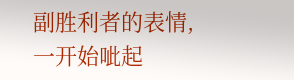副胜利者的表情,一开始呲起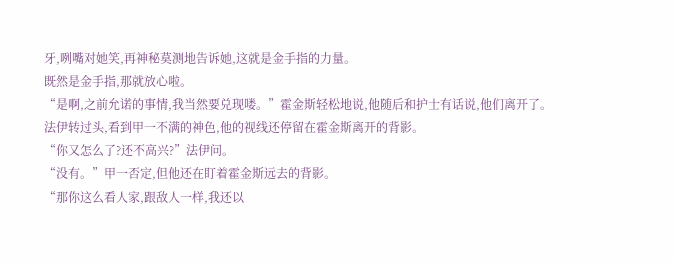牙,咧嘴对她笑,再神秘莫测地告诉她,这就是金手指的力量。
既然是金手指,那就放心啦。
“是啊,之前允诺的事情,我当然要兑现喽。”霍金斯轻松地说,他随后和护士有话说,他们离开了。
法伊转过头,看到甲一不满的神色,他的视线还停留在霍金斯离开的背影。
“你又怎么了?还不高兴?”法伊问。
“没有。”甲一否定,但他还在盯着霍金斯远去的背影。
“那你这么看人家,跟敌人一样,我还以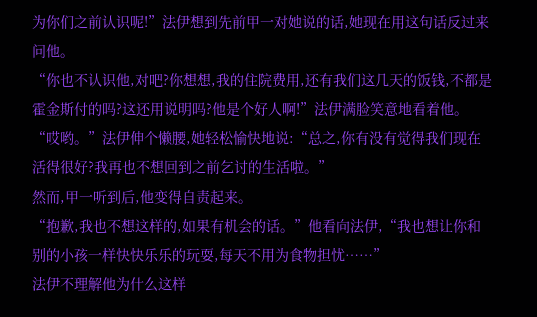为你们之前认识呢!”法伊想到先前甲一对她说的话,她现在用这句话反过来问他。
“你也不认识他,对吧?你想想,我的住院费用,还有我们这几天的饭钱,不都是霍金斯付的吗?这还用说明吗?他是个好人啊!”法伊满脸笑意地看着他。
“哎哟。”法伊伸个懒腰,她轻松愉快地说:“总之,你有没有觉得我们现在活得很好?我再也不想回到之前乞讨的生活啦。”
然而,甲一听到后,他变得自责起来。
“抱歉,我也不想这样的,如果有机会的话。”他看向法伊,“我也想让你和别的小孩一样快快乐乐的玩耍,每天不用为食物担忧……”
法伊不理解他为什么这样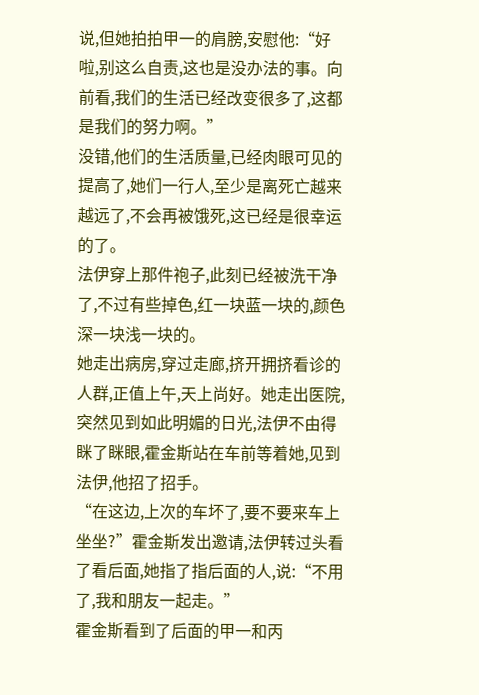说,但她拍拍甲一的肩膀,安慰他:“好啦,别这么自责,这也是没办法的事。向前看,我们的生活已经改变很多了,这都是我们的努力啊。”
没错,他们的生活质量,已经肉眼可见的提高了,她们一行人,至少是离死亡越来越远了,不会再被饿死,这已经是很幸运的了。
法伊穿上那件袍子,此刻已经被洗干净了,不过有些掉色,红一块蓝一块的,颜色深一块浅一块的。
她走出病房,穿过走廊,挤开拥挤看诊的人群,正值上午,天上尚好。她走出医院,突然见到如此明媚的日光,法伊不由得眯了眯眼,霍金斯站在车前等着她,见到法伊,他招了招手。
“在这边,上次的车坏了,要不要来车上坐坐?”霍金斯发出邀请,法伊转过头看了看后面,她指了指后面的人,说:“不用了,我和朋友一起走。”
霍金斯看到了后面的甲一和丙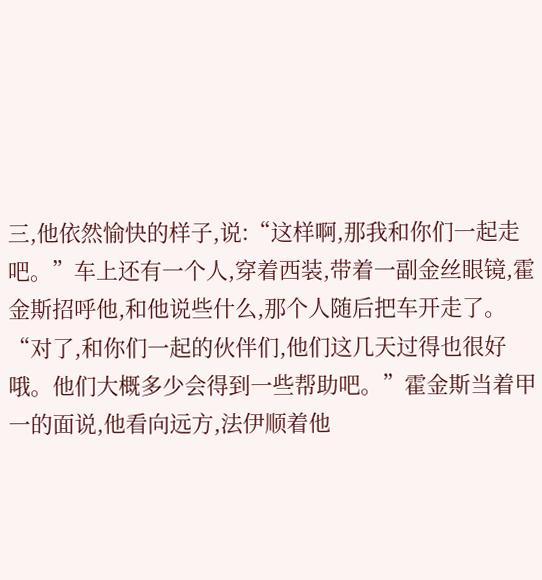三,他依然愉快的样子,说:“这样啊,那我和你们一起走吧。”车上还有一个人,穿着西装,带着一副金丝眼镜,霍金斯招呼他,和他说些什么,那个人随后把车开走了。
“对了,和你们一起的伙伴们,他们这几天过得也很好哦。他们大概多少会得到一些帮助吧。”霍金斯当着甲一的面说,他看向远方,法伊顺着他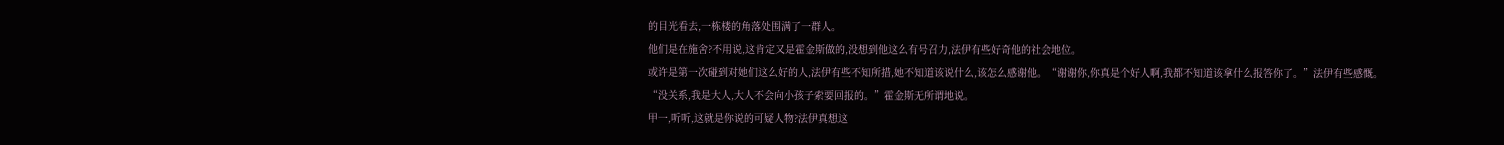的目光看去,一栋楼的角落处围满了一群人。
他们是在施舍?不用说,这肯定又是霍金斯做的,没想到他这么有号召力,法伊有些好奇他的社会地位。
或许是第一次碰到对她们这么好的人,法伊有些不知所措,她不知道该说什么,该怎么感谢他。“谢谢你,你真是个好人啊,我都不知道该拿什么报答你了。”法伊有些感慨。
“没关系,我是大人,大人不会向小孩子索要回报的。”霍金斯无所谓地说。
甲一,听听,这就是你说的可疑人物?法伊真想这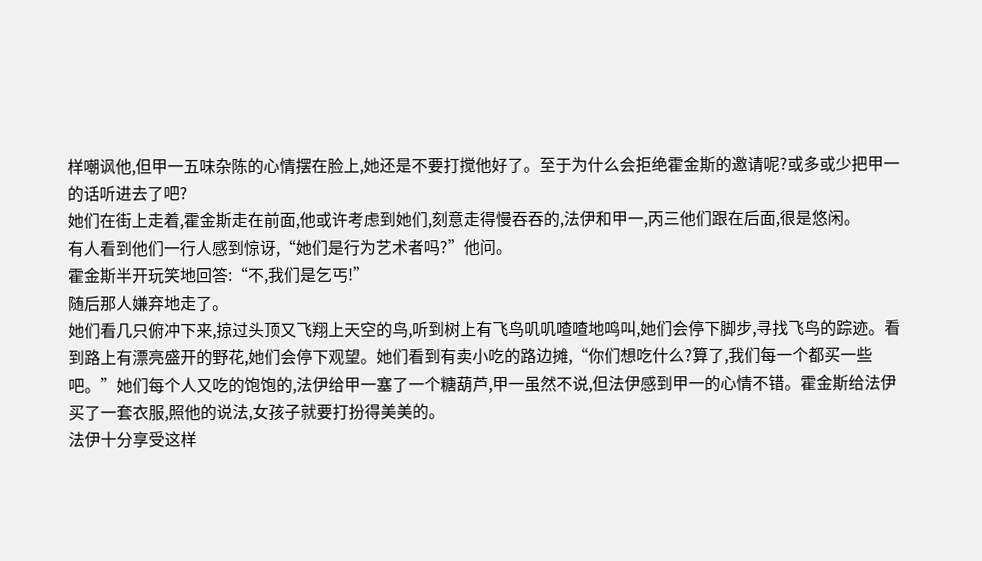样嘲讽他,但甲一五味杂陈的心情摆在脸上,她还是不要打搅他好了。至于为什么会拒绝霍金斯的邀请呢?或多或少把甲一的话听进去了吧?
她们在街上走着,霍金斯走在前面,他或许考虑到她们,刻意走得慢吞吞的,法伊和甲一,丙三他们跟在后面,很是悠闲。
有人看到他们一行人感到惊讶,“她们是行为艺术者吗?”他问。
霍金斯半开玩笑地回答:“不,我们是乞丐!”
随后那人嫌弃地走了。
她们看几只俯冲下来,掠过头顶又飞翔上天空的鸟,听到树上有飞鸟叽叽喳喳地鸣叫,她们会停下脚步,寻找飞鸟的踪迹。看到路上有漂亮盛开的野花,她们会停下观望。她们看到有卖小吃的路边摊,“你们想吃什么?算了,我们每一个都买一些吧。”她们每个人又吃的饱饱的,法伊给甲一塞了一个糖葫芦,甲一虽然不说,但法伊感到甲一的心情不错。霍金斯给法伊买了一套衣服,照他的说法,女孩子就要打扮得美美的。
法伊十分享受这样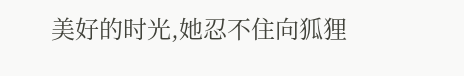美好的时光,她忍不住向狐狸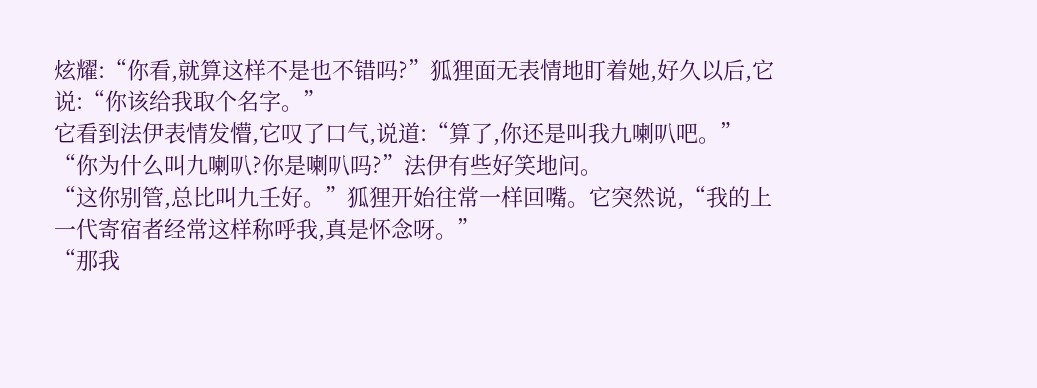炫耀:“你看,就算这样不是也不错吗?”狐狸面无表情地盯着她,好久以后,它说:“你该给我取个名字。”
它看到法伊表情发懵,它叹了口气,说道:“算了,你还是叫我九喇叭吧。”
“你为什么叫九喇叭?你是喇叭吗?”法伊有些好笑地问。
“这你别管,总比叫九壬好。”狐狸开始往常一样回嘴。它突然说,“我的上一代寄宿者经常这样称呼我,真是怀念呀。”
“那我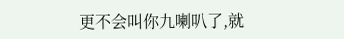更不会叫你九喇叭了,就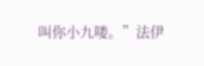叫你小九喽。”法伊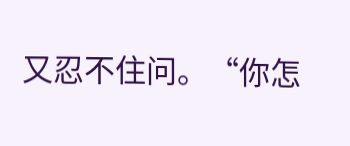又忍不住问。“你怎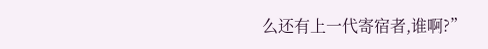么还有上一代寄宿者,谁啊?”